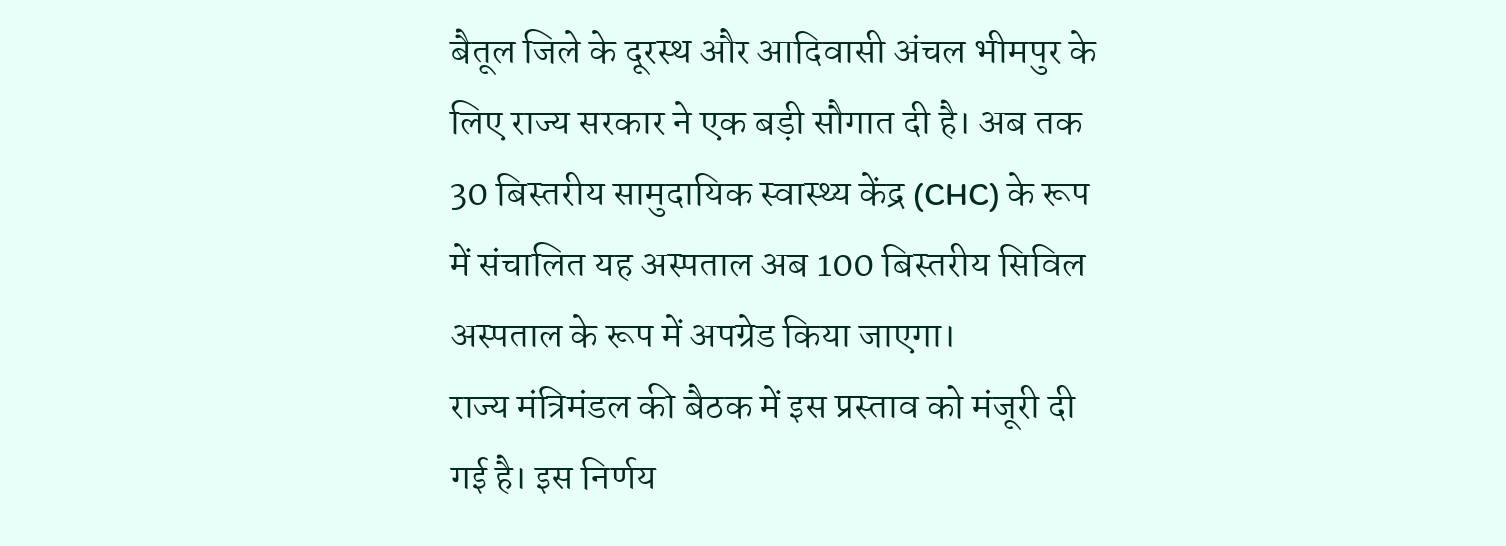बैतूल जिले के दूरस्थ और आदिवासी अंचल भीमपुर के लिए राज्य सरकार ने एक बड़ी सौगात दी है। अब तक 30 बिस्तरीय सामुदायिक स्वास्थ्य केंद्र (CHC) के रूप में संचालित यह अस्पताल अब 100 बिस्तरीय सिविल अस्पताल के रूप में अपग्रेड किया जाएगा।
राज्य मंत्रिमंडल की बैठक में इस प्रस्ताव को मंजूरी दी गई है। इस निर्णय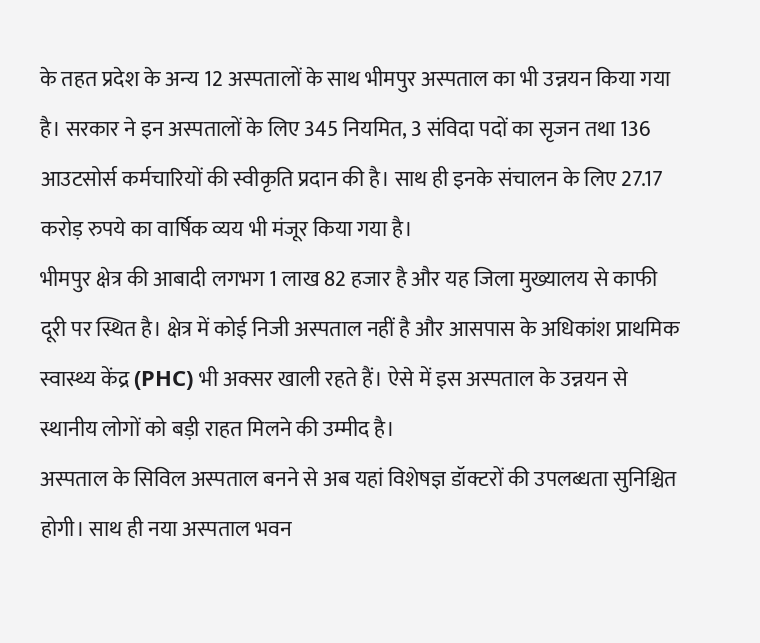के तहत प्रदेश के अन्य 12 अस्पतालों के साथ भीमपुर अस्पताल का भी उन्नयन किया गया है। सरकार ने इन अस्पतालों के लिए 345 नियमित, 3 संविदा पदों का सृजन तथा 136 आउटसोर्स कर्मचारियों की स्वीकृति प्रदान की है। साथ ही इनके संचालन के लिए 27.17 करोड़ रुपये का वार्षिक व्यय भी मंजूर किया गया है।
भीमपुर क्षेत्र की आबादी लगभग 1 लाख 82 हजार है और यह जिला मुख्यालय से काफी दूरी पर स्थित है। क्षेत्र में कोई निजी अस्पताल नहीं है और आसपास के अधिकांश प्राथमिक स्वास्थ्य केंद्र (PHC) भी अक्सर खाली रहते हैं। ऐसे में इस अस्पताल के उन्नयन से स्थानीय लोगों को बड़ी राहत मिलने की उम्मीद है।
अस्पताल के सिविल अस्पताल बनने से अब यहां विशेषज्ञ डॉक्टरों की उपलब्धता सुनिश्चित होगी। साथ ही नया अस्पताल भवन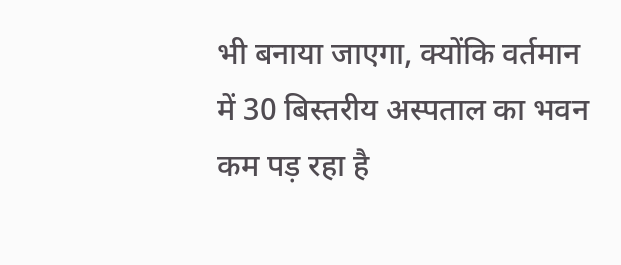भी बनाया जाएगा, क्योंकि वर्तमान में 30 बिस्तरीय अस्पताल का भवन कम पड़ रहा है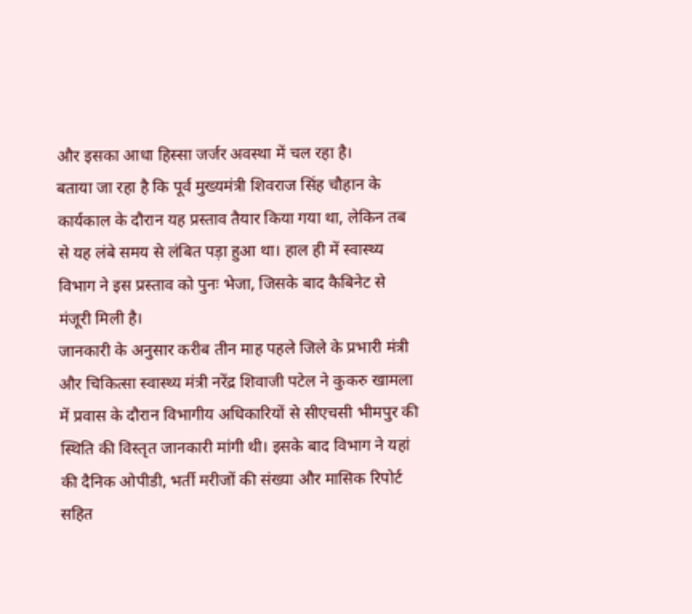और इसका आधा हिस्सा जर्जर अवस्था में चल रहा है।
बताया जा रहा है कि पूर्व मुख्यमंत्री शिवराज सिंह चौहान के कार्यकाल के दौरान यह प्रस्ताव तैयार किया गया था, लेकिन तब से यह लंबे समय से लंबित पड़ा हुआ था। हाल ही में स्वास्थ्य विभाग ने इस प्रस्ताव को पुनः भेजा, जिसके बाद कैबिनेट से मंजूरी मिली है।
जानकारी के अनुसार करीब तीन माह पहले जिले के प्रभारी मंत्री और चिकित्सा स्वास्थ्य मंत्री नरेंद्र शिवाजी पटेल ने कुकरु खामला में प्रवास के दौरान विभागीय अधिकारियों से सीएचसी भीमपुर की स्थिति की विस्तृत जानकारी मांगी थी। इसके बाद विभाग ने यहां की दैनिक ओपीडी, भर्ती मरीजों की संख्या और मासिक रिपोर्ट सहित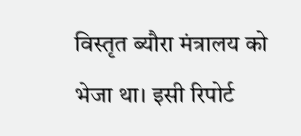विस्तृत ब्यौरा मंत्रालय को भेजा था। इसी रिपोर्ट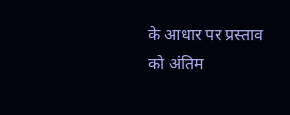के आधार पर प्रस्ताव को अंतिम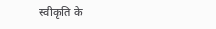स्वीकृति के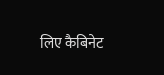लिए कैबिनेट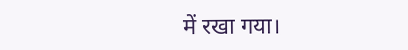में रखा गया।